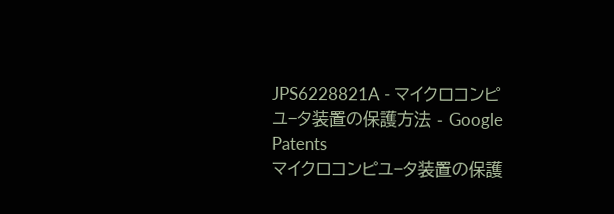JPS6228821A - マイクロコンピユ−タ装置の保護方法 - Google Patents
マイクロコンピユ−タ装置の保護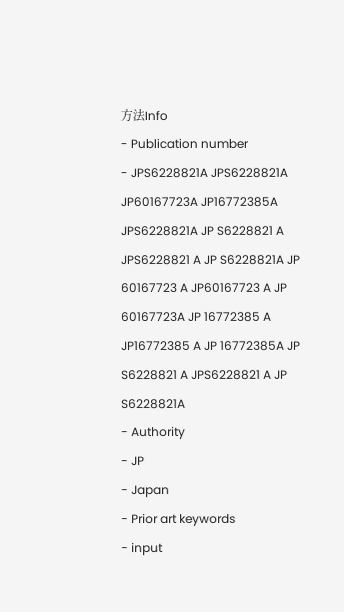方法Info
- Publication number
- JPS6228821A JPS6228821A JP60167723A JP16772385A JPS6228821A JP S6228821 A JPS6228821 A JP S6228821A JP 60167723 A JP60167723 A JP 60167723A JP 16772385 A JP16772385 A JP 16772385A JP S6228821 A JPS6228821 A JP S6228821A
- Authority
- JP
- Japan
- Prior art keywords
- input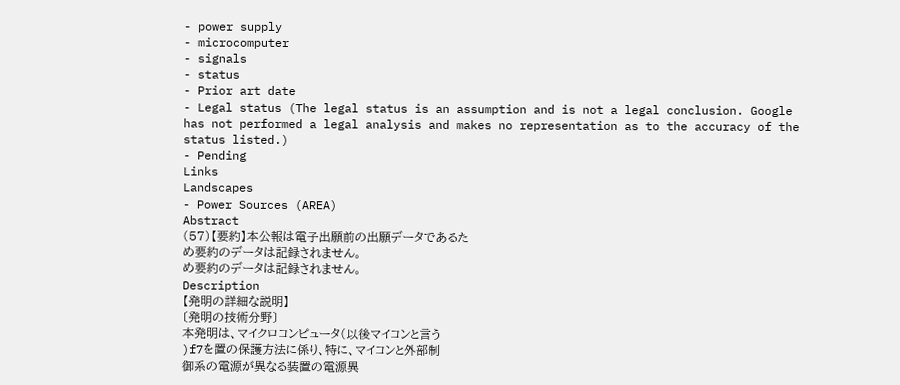- power supply
- microcomputer
- signals
- status
- Prior art date
- Legal status (The legal status is an assumption and is not a legal conclusion. Google has not performed a legal analysis and makes no representation as to the accuracy of the status listed.)
- Pending
Links
Landscapes
- Power Sources (AREA)
Abstract
(57)【要約】本公報は電子出願前の出願データであるた
め要約のデータは記録されません。
め要約のデータは記録されません。
Description
【発明の詳細な説明】
〔発明の技術分野〕
本発明は、マイクロコンピュータ(以後マイコンと言う
)f7を置の保護方法に係り、特に、マイコンと外部制
御系の電源が異なる装置の電源異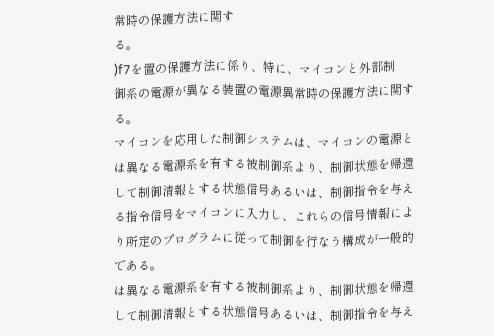常時の保護方法に関す
る。
)f7を置の保護方法に係り、特に、マイコンと外部制
御系の電源が異なる装置の電源異常時の保護方法に関す
る。
マイコンを応用した制御システムは、マイコンの電源と
は異なる電源系を有する被制御系より、制御状態を帰還
して制御清報とする状態信号あるいは、制御指令を与え
る指令信号をマイコンに入力し、これらの信号情報によ
り所定のプログラムに従って制御を行なう構成が一般的
である。
は異なる電源系を有する被制御系より、制御状態を帰還
して制御清報とする状態信号あるいは、制御指令を与え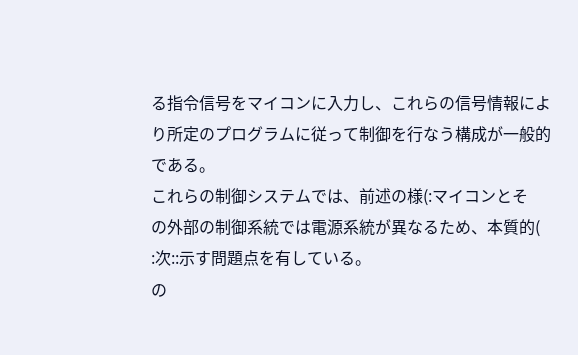る指令信号をマイコンに入力し、これらの信号情報によ
り所定のプログラムに従って制御を行なう構成が一般的
である。
これらの制御システムでは、前述の様(:マイコンとそ
の外部の制御系統では電源系統が異なるため、本質的(
:次::示す問題点を有している。
の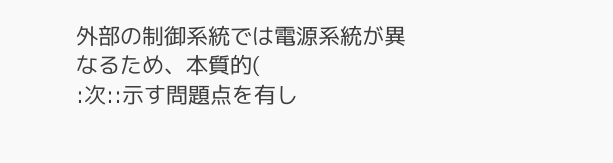外部の制御系統では電源系統が異なるため、本質的(
:次::示す問題点を有し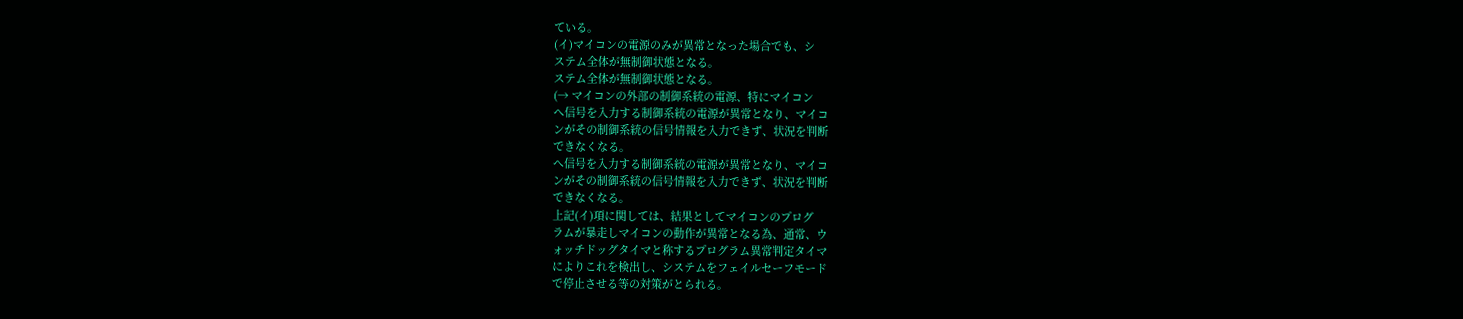ている。
(イ)マイコンの電源のみが異常となった場合でも、シ
ステム全体が無制御状態となる。
ステム全体が無制御状態となる。
(→ マイコンの外部の制御系統の電源、特にマイコン
へ信号を入力する制御系統の電源が異常となり、マイコ
ンがその制御系統の信号情報を入力できず、状況を判断
できなくなる。
へ信号を入力する制御系統の電源が異常となり、マイコ
ンがその制御系統の信号情報を入力できず、状況を判断
できなくなる。
上記(イ)項に関しては、結果としてマイコンのプログ
ラムが暴走しマイコンの動作が異常となる為、通常、ウ
ォッチドッグタイマと称するプログラム異常判定タイマ
によりこれを検出し、システムをフェイルセーフモード
で停止させる等の対策がとられる。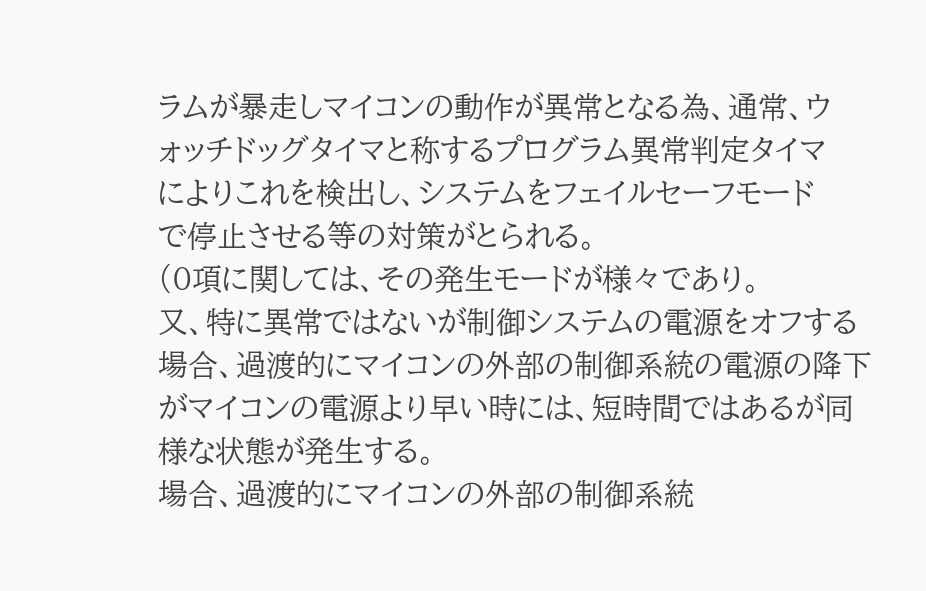ラムが暴走しマイコンの動作が異常となる為、通常、ウ
ォッチドッグタイマと称するプログラム異常判定タイマ
によりこれを検出し、システムをフェイルセーフモード
で停止させる等の対策がとられる。
(0項に関しては、その発生モードが様々であり。
又、特に異常ではないが制御システムの電源をオフする
場合、過渡的にマイコンの外部の制御系統の電源の降下
がマイコンの電源より早い時には、短時間ではあるが同
様な状態が発生する。
場合、過渡的にマイコンの外部の制御系統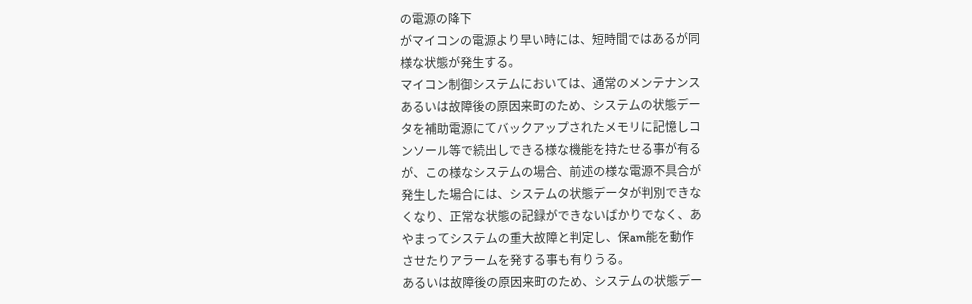の電源の降下
がマイコンの電源より早い時には、短時間ではあるが同
様な状態が発生する。
マイコン制御システムにおいては、通常のメンテナンス
あるいは故障後の原因来町のため、システムの状態デー
タを補助電源にてバックアップされたメモリに記憶しコ
ンソール等で続出しできる様な機能を持たせる事が有る
が、この様なシステムの場合、前述の様な電源不具合が
発生した場合には、システムの状態データが判別できな
くなり、正常な状態の記録ができないばかりでなく、あ
やまってシステムの重大故障と判定し、保am能を動作
させたりアラームを発する事も有りうる。
あるいは故障後の原因来町のため、システムの状態デー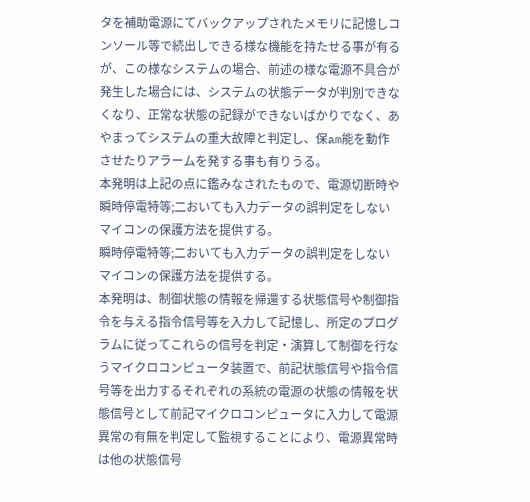タを補助電源にてバックアップされたメモリに記憶しコ
ンソール等で続出しできる様な機能を持たせる事が有る
が、この様なシステムの場合、前述の様な電源不具合が
発生した場合には、システムの状態データが判別できな
くなり、正常な状態の記録ができないばかりでなく、あ
やまってシステムの重大故障と判定し、保am能を動作
させたりアラームを発する事も有りうる。
本発明は上記の点に鑑みなされたもので、電源切断時や
瞬時停電特等;二おいても入力データの誤判定をしない
マイコンの保護方法を提供する。
瞬時停電特等;二おいても入力データの誤判定をしない
マイコンの保護方法を提供する。
本発明は、制御状態の情報を帰還する状態信号や制御指
令を与える指令信号等を入力して記憶し、所定のプログ
ラムに従ってこれらの信号を判定・演算して制御を行な
うマイクロコンピュータ装置で、前記状態信号や指令信
号等を出力するそれぞれの系統の電源の状態の情報を状
態信号として前記マイクロコンピュータに入力して電源
異常の有無を判定して監視することにより、電源異常時
は他の状態信号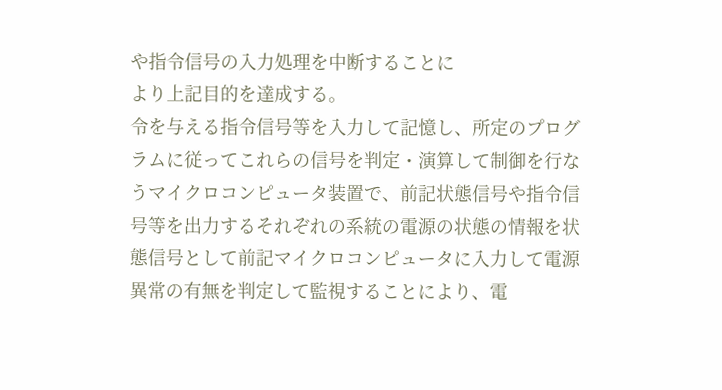や指令信号の入力処理を中断することに
より上記目的を達成する。
令を与える指令信号等を入力して記憶し、所定のプログ
ラムに従ってこれらの信号を判定・演算して制御を行な
うマイクロコンピュータ装置で、前記状態信号や指令信
号等を出力するそれぞれの系統の電源の状態の情報を状
態信号として前記マイクロコンピュータに入力して電源
異常の有無を判定して監視することにより、電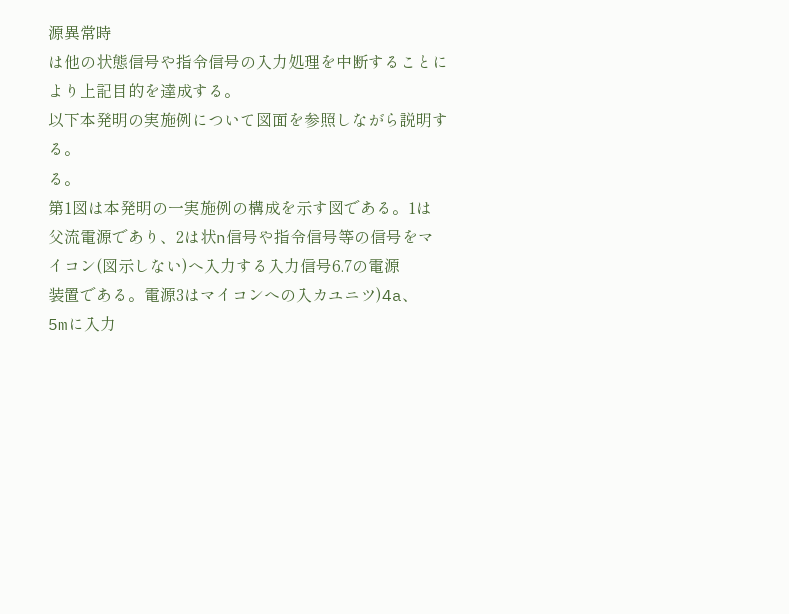源異常時
は他の状態信号や指令信号の入力処理を中断することに
より上記目的を達成する。
以下本発明の実施例について図面を参照しながら説明す
る。
る。
第1図は本発明の一実施例の構成を示す図である。1は
父流電源であり、2は状n信号や指令信号等の信号をマ
イコン(図示しない)へ入力する入力信号6.7の電源
装置である。電源3はマイコンへの入カユニツ)4a、
5mに入力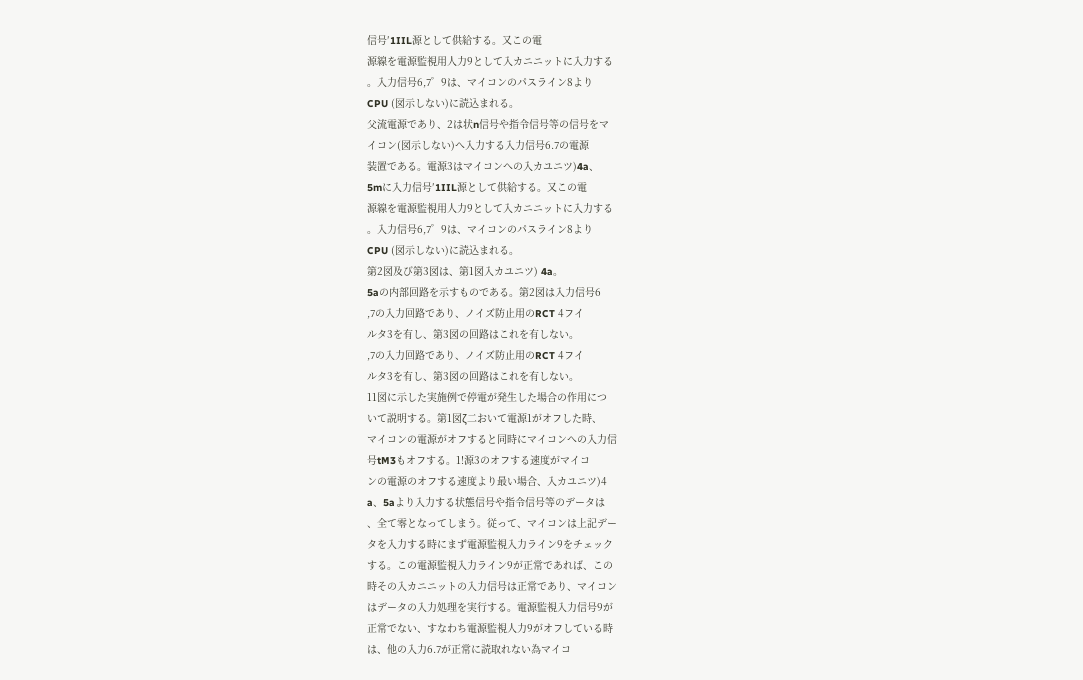信号′1IIL源として供給する。又この電
源線を電源監視用人力9として入カニニットに入力する
。入力信号6,7゜9は、マイコンのパスライン8より
CPU (図示しない)に読込まれる。
父流電源であり、2は状n信号や指令信号等の信号をマ
イコン(図示しない)へ入力する入力信号6.7の電源
装置である。電源3はマイコンへの入カユニツ)4a、
5mに入力信号′1IIL源として供給する。又この電
源線を電源監視用人力9として入カニニットに入力する
。入力信号6,7゜9は、マイコンのパスライン8より
CPU (図示しない)に読込まれる。
第2図及び第3図は、第1図入カユニツ) 4a。
5aの内部回路を示すものである。第2図は入力信号6
,7の入力回路であり、ノイズ防止用のRCT 4フイ
ルタ3を有し、第3図の回路はこれを有しない。
,7の入力回路であり、ノイズ防止用のRCT 4フイ
ルタ3を有し、第3図の回路はこれを有しない。
11図に示した実施例で停電が発生した場合の作用につ
いて説明する。第1図ζ二おいて電源1がオフした時、
マイコンの電源がオフすると同時にマイコンへの入力信
号tM3もオフする。1!源3のオフする速度がマイコ
ンの電源のオフする速度より最い場合、入カユニツ)4
a、5aより入力する状態信号や指令信号等のデータは
、全て零となってしまう。従って、マイコンは上記デー
タを入力する時にまず電源監視入力ライン9をチェック
する。この電源監視入力ライン9が正常であれば、この
時その入カニニットの入力信号は正常であり、マイコン
はデータの入力処理を実行する。電源監視入力信号9が
正常でない、すなわち電源監視人力9がオフしている時
は、他の入力6.7が正常に読取れない為マイコ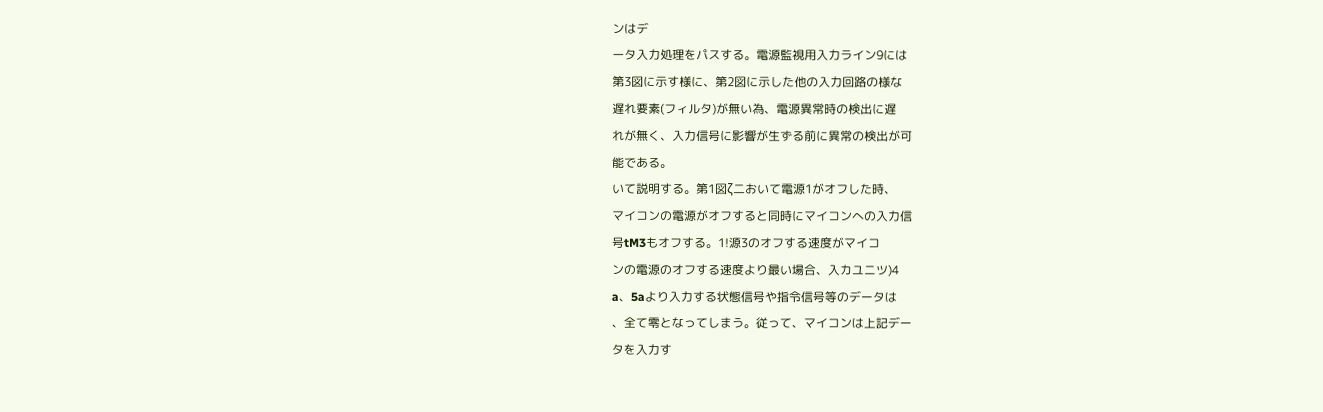ンはデ
ータ入力処理をパスする。電源監視用入力ライン9には
第3図に示す様に、第2図に示した他の入力回路の様な
遅れ要素(フィルタ)が無い為、電源異常時の検出に遅
れが無く、入力信号に影響が生ずる前に異常の検出が可
能である。
いて説明する。第1図ζ二おいて電源1がオフした時、
マイコンの電源がオフすると同時にマイコンへの入力信
号tM3もオフする。1!源3のオフする速度がマイコ
ンの電源のオフする速度より最い場合、入カユニツ)4
a、5aより入力する状態信号や指令信号等のデータは
、全て零となってしまう。従って、マイコンは上記デー
タを入力す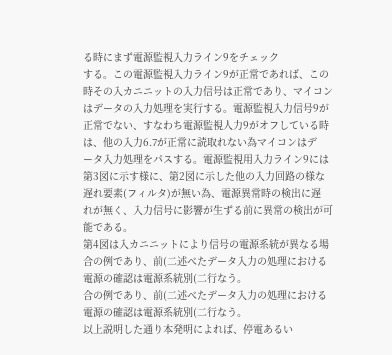る時にまず電源監視入力ライン9をチェック
する。この電源監視入力ライン9が正常であれば、この
時その入カニニットの入力信号は正常であり、マイコン
はデータの入力処理を実行する。電源監視入力信号9が
正常でない、すなわち電源監視人力9がオフしている時
は、他の入力6.7が正常に読取れない為マイコンはデ
ータ入力処理をパスする。電源監視用入力ライン9には
第3図に示す様に、第2図に示した他の入力回路の様な
遅れ要素(フィルタ)が無い為、電源異常時の検出に遅
れが無く、入力信号に影響が生ずる前に異常の検出が可
能である。
第4図は入カニニットにより信号の電源系統が異なる場
合の例であり、前(二述べたデータ入力の処理における
電源の確認は電源系統別(二行なう。
合の例であり、前(二述べたデータ入力の処理における
電源の確認は電源系統別(二行なう。
以上説明した通り本発明によれば、停電あるい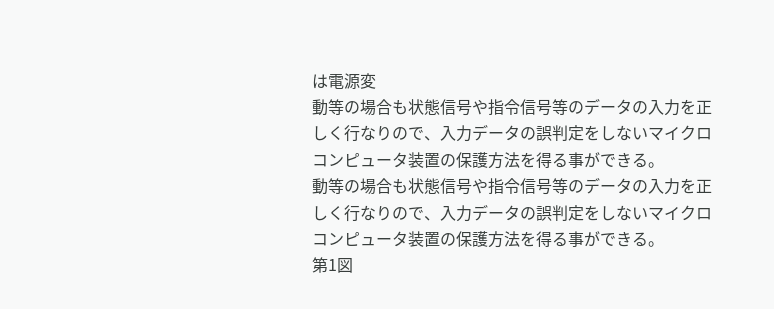は電源変
動等の場合も状態信号や指令信号等のデータの入力を正
しく行なりので、入力データの誤判定をしないマイクロ
コンピュータ装置の保護方法を得る事ができる。
動等の場合も状態信号や指令信号等のデータの入力を正
しく行なりので、入力データの誤判定をしないマイクロ
コンピュータ装置の保護方法を得る事ができる。
第1図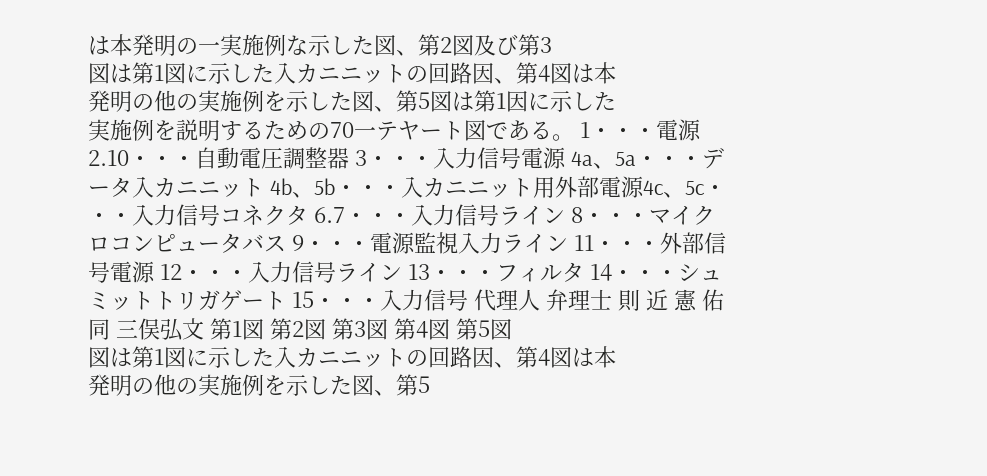は本発明の一実施例な示した図、第2図及び第3
図は第1図に示した入カニニットの回路因、第4図は本
発明の他の実施例を示した図、第5図は第1因に示した
実施例を説明するための70一テヤート図である。 1・・・電源 2.10・・・自動電圧調整器 3・・・入力信号電源 4a、5a・・・データ入カニニット 4b、5b・・・入カニニット用外部電源4c、5c・
・・入力信号コネクタ 6.7・・・入力信号ライン 8・・・マイクロコンピュータバス 9・・・電源監視入力ライン 11・・・外部信号電源 12・・・入力信号ライン 13・・・フィルタ 14・・・シュミットトリガゲート 15・・・入力信号 代理人 弁理士 則 近 憲 佑 同 三俣弘文 第1図 第2図 第3図 第4図 第5図
図は第1図に示した入カニニットの回路因、第4図は本
発明の他の実施例を示した図、第5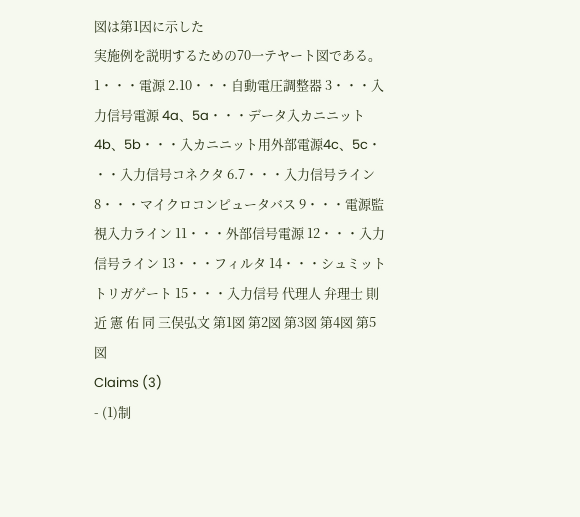図は第1因に示した
実施例を説明するための70一テヤート図である。 1・・・電源 2.10・・・自動電圧調整器 3・・・入力信号電源 4a、5a・・・データ入カニニット 4b、5b・・・入カニニット用外部電源4c、5c・
・・入力信号コネクタ 6.7・・・入力信号ライン 8・・・マイクロコンピュータバス 9・・・電源監視入力ライン 11・・・外部信号電源 12・・・入力信号ライン 13・・・フィルタ 14・・・シュミットトリガゲート 15・・・入力信号 代理人 弁理士 則 近 憲 佑 同 三俣弘文 第1図 第2図 第3図 第4図 第5図
Claims (3)
- (1)制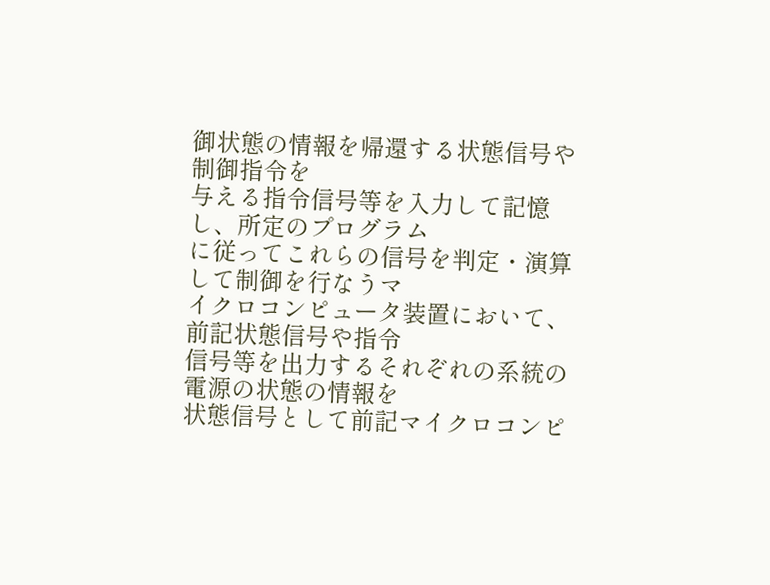御状態の情報を帰還する状態信号や制御指令を
与える指令信号等を入力して記憶し、所定のプログラム
に従ってこれらの信号を判定・演算して制御を行なうマ
イクロコンピュータ装置において、前記状態信号や指令
信号等を出力するそれぞれの系統の電源の状態の情報を
状態信号として前記マイクロコンピ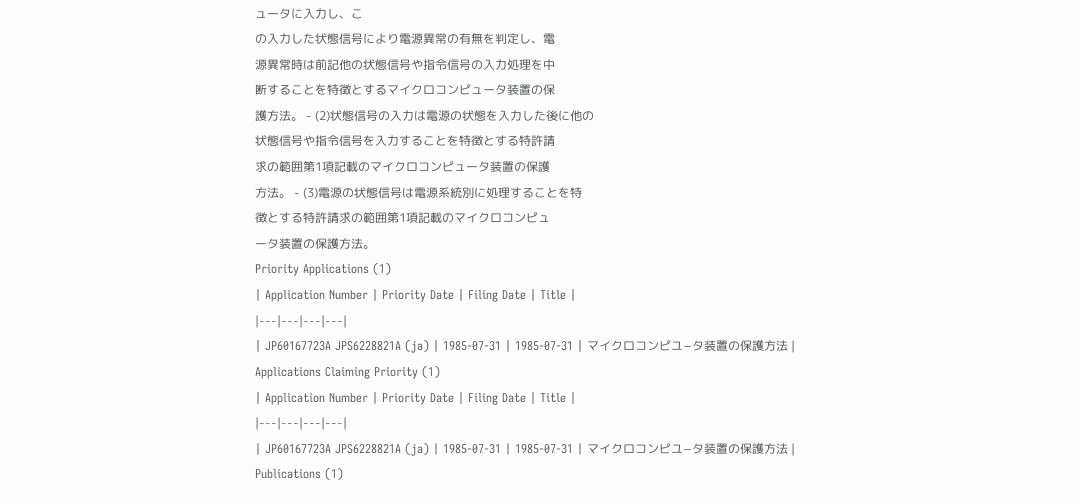ュータに入力し、こ
の入力した状態信号により電源異常の有無を判定し、電
源異常時は前記他の状態信号や指令信号の入力処理を中
断することを特徴とするマイクロコンピュータ装置の保
護方法。 - (2)状態信号の入力は電源の状態を入力した後に他の
状態信号や指令信号を入力することを特徴とする特許請
求の範囲第1項記載のマイクロコンピュータ装置の保護
方法。 - (3)電源の状態信号は電源系統別に処理することを特
徴とする特許請求の範囲第1項記載のマイクロコンピュ
ータ装置の保護方法。
Priority Applications (1)
| Application Number | Priority Date | Filing Date | Title |
|---|---|---|---|
| JP60167723A JPS6228821A (ja) | 1985-07-31 | 1985-07-31 | マイクロコンピユ−タ装置の保護方法 |
Applications Claiming Priority (1)
| Application Number | Priority Date | Filing Date | Title |
|---|---|---|---|
| JP60167723A JPS6228821A (ja) | 1985-07-31 | 1985-07-31 | マイクロコンピユ−タ装置の保護方法 |
Publications (1)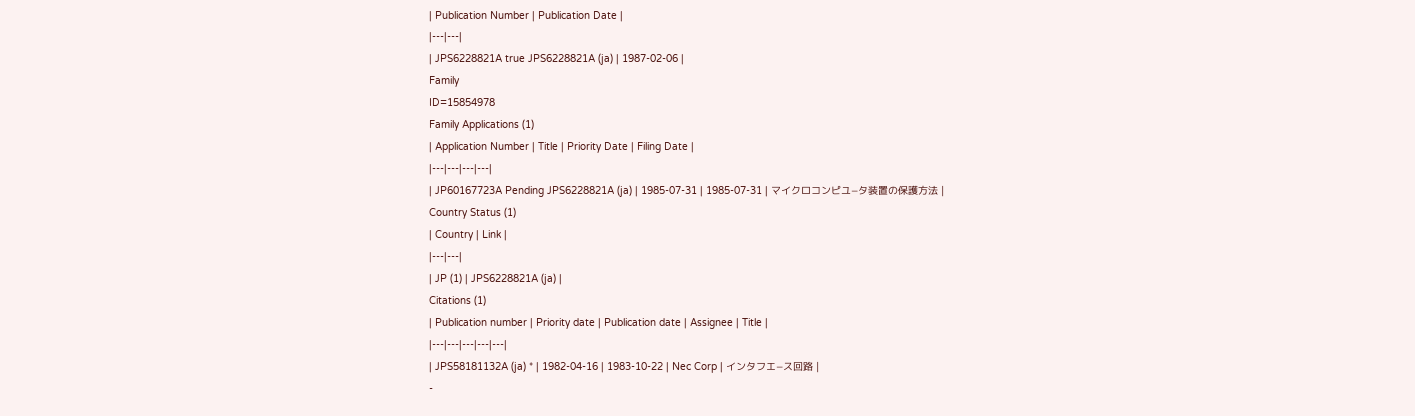| Publication Number | Publication Date |
|---|---|
| JPS6228821A true JPS6228821A (ja) | 1987-02-06 |
Family
ID=15854978
Family Applications (1)
| Application Number | Title | Priority Date | Filing Date |
|---|---|---|---|
| JP60167723A Pending JPS6228821A (ja) | 1985-07-31 | 1985-07-31 | マイクロコンピユ−タ装置の保護方法 |
Country Status (1)
| Country | Link |
|---|---|
| JP (1) | JPS6228821A (ja) |
Citations (1)
| Publication number | Priority date | Publication date | Assignee | Title |
|---|---|---|---|---|
| JPS58181132A (ja) * | 1982-04-16 | 1983-10-22 | Nec Corp | インタフエ−ス回路 |
-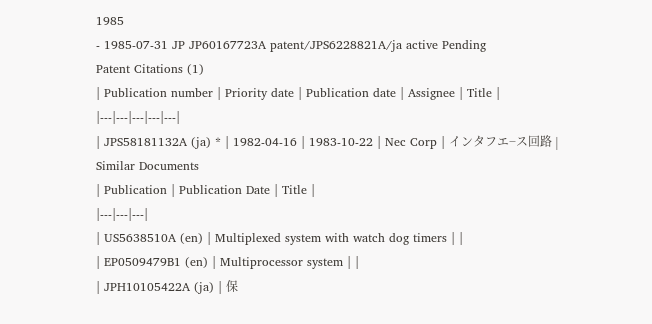1985
- 1985-07-31 JP JP60167723A patent/JPS6228821A/ja active Pending
Patent Citations (1)
| Publication number | Priority date | Publication date | Assignee | Title |
|---|---|---|---|---|
| JPS58181132A (ja) * | 1982-04-16 | 1983-10-22 | Nec Corp | インタフエ−ス回路 |
Similar Documents
| Publication | Publication Date | Title |
|---|---|---|
| US5638510A (en) | Multiplexed system with watch dog timers | |
| EP0509479B1 (en) | Multiprocessor system | |
| JPH10105422A (ja) | 保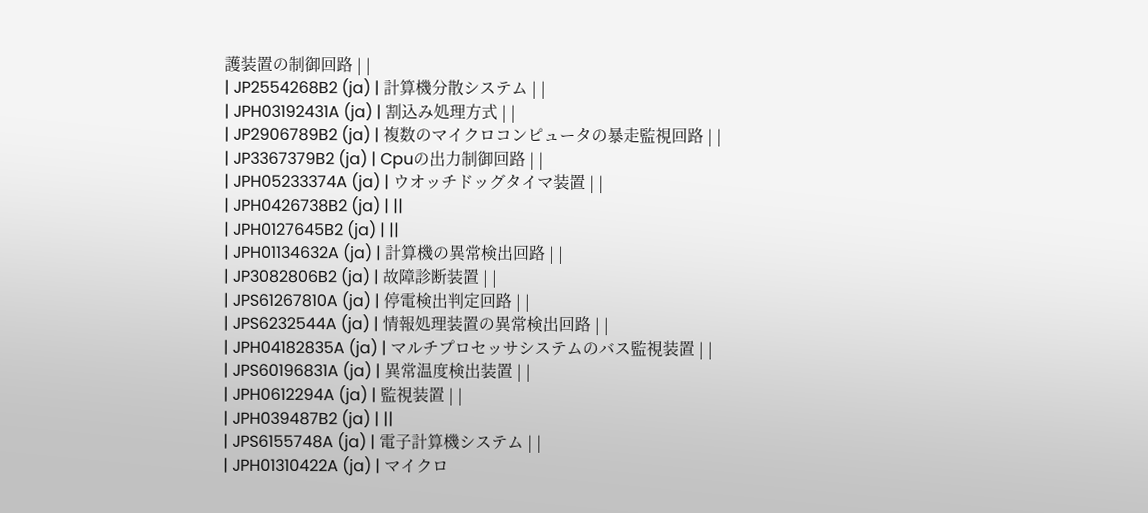護装置の制御回路 | |
| JP2554268B2 (ja) | 計算機分散システム | |
| JPH03192431A (ja) | 割込み処理方式 | |
| JP2906789B2 (ja) | 複数のマイクロコンピュータの暴走監視回路 | |
| JP3367379B2 (ja) | Cpuの出力制御回路 | |
| JPH05233374A (ja) | ウオッチドッグタイマ装置 | |
| JPH0426738B2 (ja) | ||
| JPH0127645B2 (ja) | ||
| JPH01134632A (ja) | 計算機の異常検出回路 | |
| JP3082806B2 (ja) | 故障診断装置 | |
| JPS61267810A (ja) | 停電検出判定回路 | |
| JPS6232544A (ja) | 情報処理装置の異常検出回路 | |
| JPH04182835A (ja) | マルチプロセッサシステムのバス監視装置 | |
| JPS60196831A (ja) | 異常温度検出装置 | |
| JPH0612294A (ja) | 監視装置 | |
| JPH039487B2 (ja) | ||
| JPS6155748A (ja) | 電子計算機システム | |
| JPH01310422A (ja) | マイクロ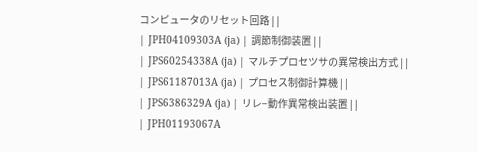コンピュータのリセット回路 | |
| JPH04109303A (ja) | 調節制御装置 | |
| JPS60254338A (ja) | マルチプロセツサの異常検出方式 | |
| JPS61187013A (ja) | プロセス制御計算機 | |
| JPS6386329A (ja) | リレ−動作異常検出装置 | |
| JPH01193067A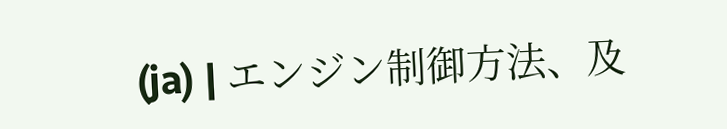(ja) | エンジン制御方法、及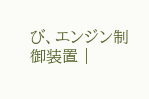び、エンジン制御装置 |